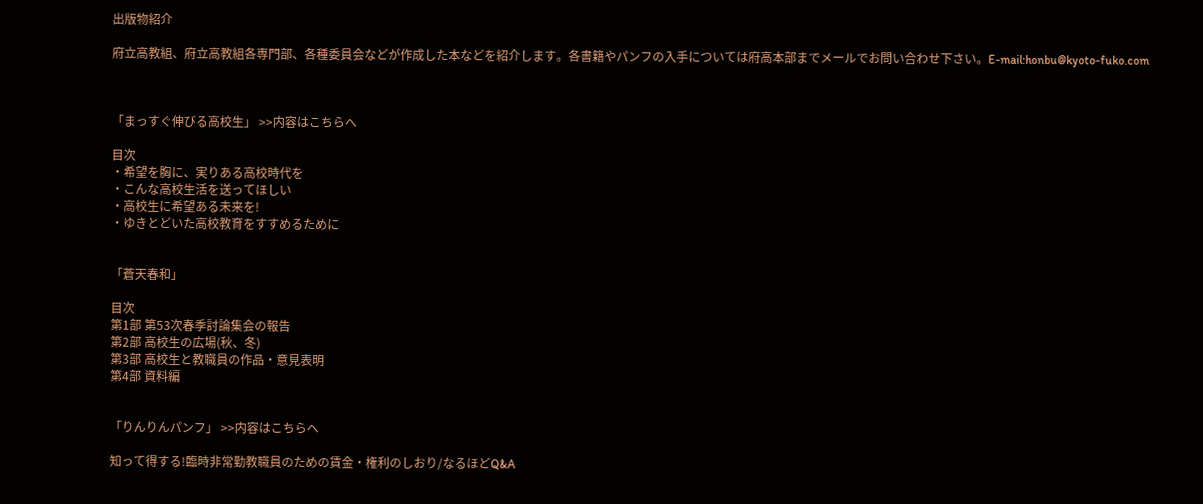出版物紹介

府立高教組、府立高教組各専門部、各種委員会などが作成した本などを紹介します。各書籍やパンフの入手については府高本部までメールでお問い合わせ下さい。E-mail:honbu@kyoto-fuko.com



「まっすぐ伸びる高校生」 >>内容はこちらへ

目次
・希望を胸に、実りある高校時代を
・こんな高校生活を送ってほしい
・高校生に希望ある未来を!
・ゆきとどいた高校教育をすすめるために


「蒼天春和」

目次
第1部 第53次春季討論集会の報告
第2部 高校生の広場(秋、冬)
第3部 高校生と教職員の作品・意見表明
第4部 資料編


「りんりんパンフ」 >>内容はこちらへ

知って得する!臨時非常勤教職員のための賃金・権利のしおり/なるほどQ&A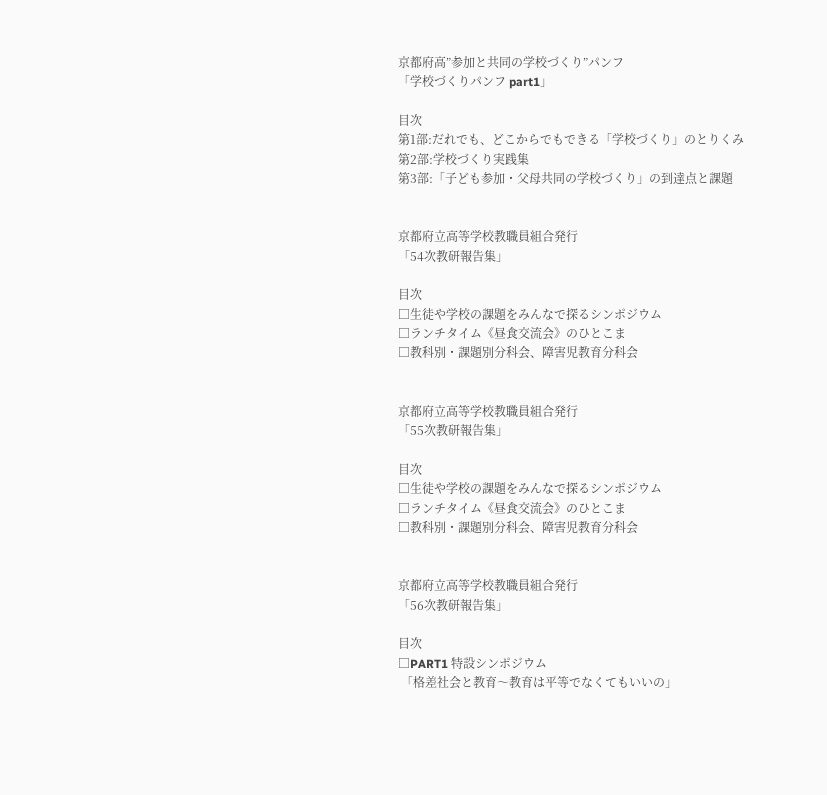京都府高”参加と共同の学校づくり”パンフ
「学校づくりパンフ part1」

目次
第1部:だれでも、どこからでもできる「学校づくり」のとりくみ
第2部:学校づくり実践集
第3部:「子ども参加・父母共同の学校づくり」の到達点と課題


京都府立高等学校教職員組合発行
「54次教研報告集」

目次
□生徒や学校の課題をみんなで探るシンポジウム
□ランチタイム《昼食交流会》のひとこま
□教科別・課題別分科会、障害児教育分科会


京都府立高等学校教職員組合発行
「55次教研報告集」

目次
□生徒や学校の課題をみんなで探るシンポジウム
□ランチタイム《昼食交流会》のひとこま
□教科別・課題別分科会、障害児教育分科会


京都府立高等学校教職員組合発行
「56次教研報告集」

目次
□PART1 特設シンポジウム
 「格差社会と教育〜教育は平等でなくてもいいの」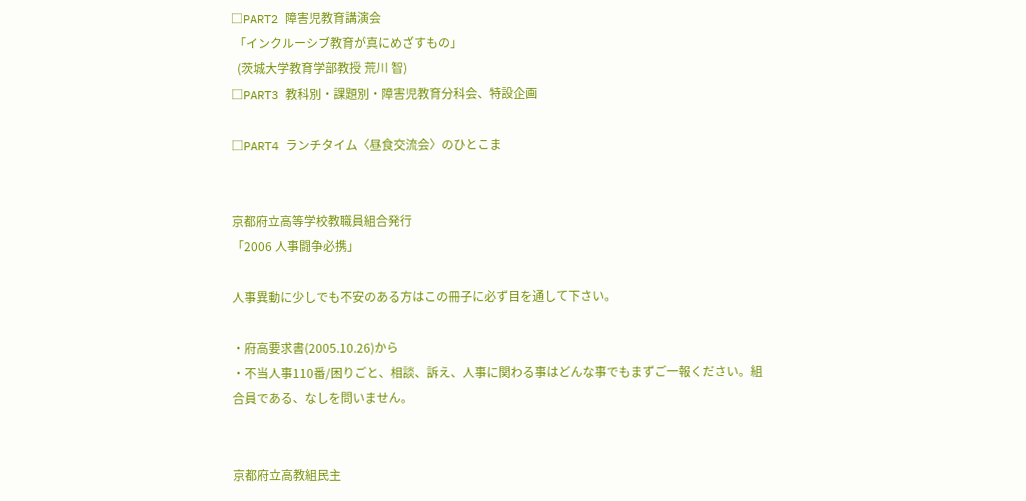□PART2 障害児教育講演会
 「インクルーシブ教育が真にめざすもの」
  (茨城大学教育学部教授 荒川 智)
□PART3 教科別・課題別・障害児教育分科会、特設企画

□PART4 ランチタイム〈昼食交流会〉のひとこま


京都府立高等学校教職員組合発行
「2006 人事闘争必携」

人事異動に少しでも不安のある方はこの冊子に必ず目を通して下さい。

・府高要求書(2005.10.26)から
・不当人事110番/困りごと、相談、訴え、人事に関わる事はどんな事でもまずご一報ください。組合員である、なしを問いません。


京都府立高教組民主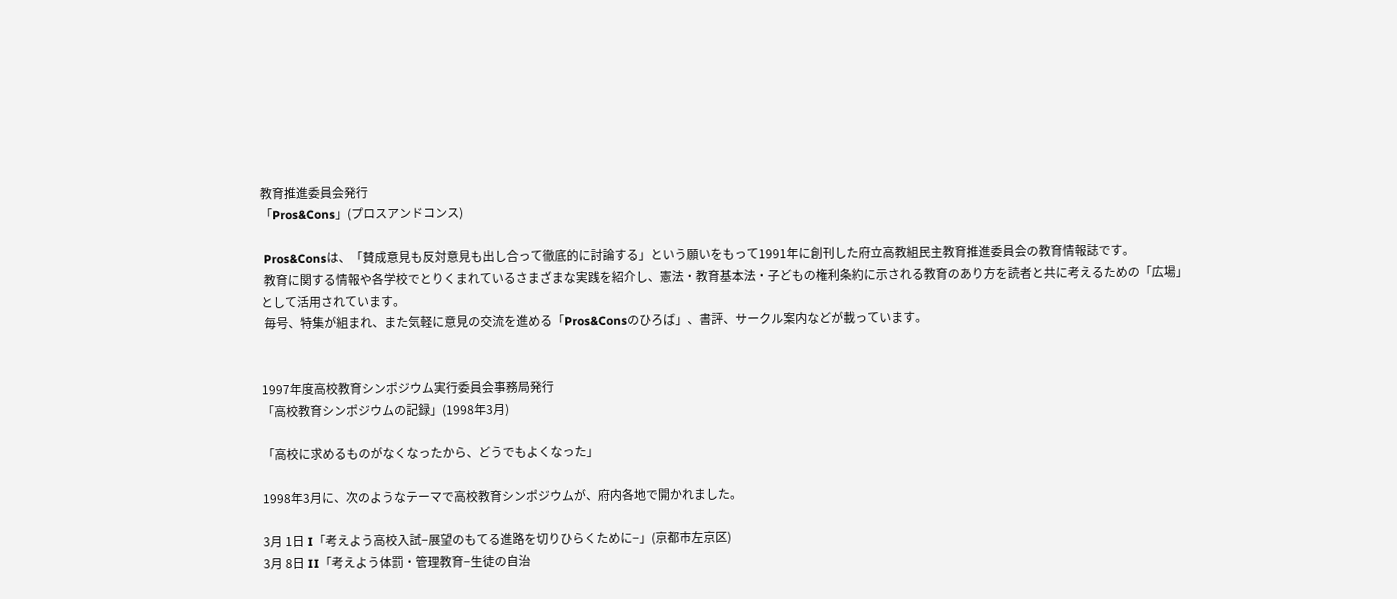教育推進委員会発行
「Pros&Cons」(プロスアンドコンス)

 Pros&Consは、「賛成意見も反対意見も出し合って徹底的に討論する」という願いをもって1991年に創刊した府立高教組民主教育推進委員会の教育情報誌です。
 教育に関する情報や各学校でとりくまれているさまざまな実践を紹介し、憲法・教育基本法・子どもの権利条約に示される教育のあり方を読者と共に考えるための「広場」として活用されています。
 毎号、特集が組まれ、また気軽に意見の交流を進める「Pros&Consのひろば」、書評、サークル案内などが載っています。


1997年度高校教育シンポジウム実行委員会事務局発行
「高校教育シンポジウムの記録」(1998年3月)

「高校に求めるものがなくなったから、どうでもよくなった」

1998年3月に、次のようなテーマで高校教育シンポジウムが、府内各地で開かれました。

3月 1日 I「考えよう高校入試−展望のもてる進路を切りひらくために−」(京都市左京区)
3月 8日 II「考えよう体罰・管理教育−生徒の自治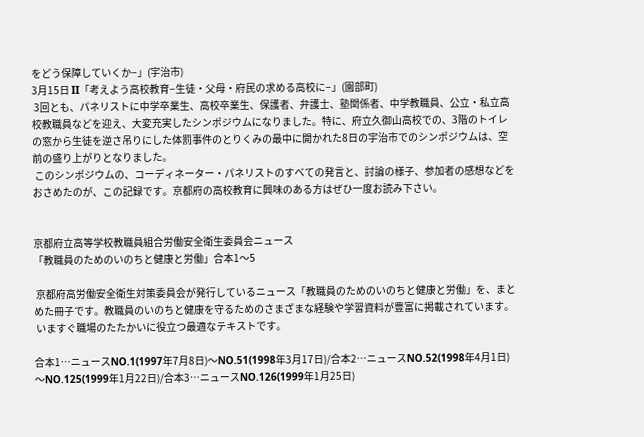をどう保障していくか−」(宇治市)
3月15日 II「考えよう高校教育−生徒・父母・府民の求める高校に−」(園部町)
 3回とも、パネリストに中学卒業生、高校卒業生、保護者、弁護士、塾関係者、中学教職員、公立・私立高校教職員などを迎え、大変充実したシンポジウムになりました。特に、府立久御山高校での、3階のトイレの窓から生徒を逆さ吊りにした体罰事件のとりくみの最中に開かれた8日の宇治市でのシンポジウムは、空前の盛り上がりとなりました。
 このシンポジウムの、コーディネーター・パネリストのすべての発言と、討論の様子、参加者の感想などをおさめたのが、この記録です。京都府の高校教育に興味のある方はぜひ一度お読み下さい。


京都府立高等学校教職員組合労働安全衛生委員会ニュース
「教職員のためのいのちと健康と労働」合本1〜5

 京都府高労働安全衛生対策委員会が発行しているニュース「教職員のためのいのちと健康と労働」を、まとめた冊子です。教職員のいのちと健康を守るためのさまざまな経験や学習資料が豊富に掲載されています。
 いますぐ職場のたたかいに役立つ最適なテキストです。

合本1…ニュースNO.1(1997年7月8日)〜NO.51(1998年3月17日)/合本2…ニュースNO.52(1998年4月1日)〜NO.125(1999年1月22日)/合本3…ニュースNO.126(1999年1月25日)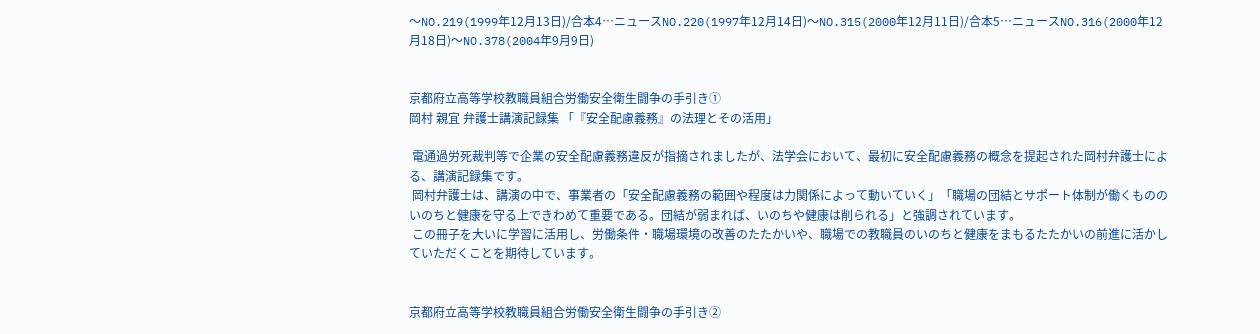〜NO.219(1999年12月13日)/合本4…ニュースNO.220(1997年12月14日)〜NO.315(2000年12月11日)/合本5…ニュースNO.316(2000年12月18日)〜NO.378(2004年9月9日)


京都府立高等学校教職員組合労働安全衛生闘争の手引き①
岡村 親宜 弁護士講演記録集 「『安全配慮義務』の法理とその活用」

 電通過労死裁判等で企業の安全配慮義務違反が指摘されましたが、法学会において、最初に安全配慮義務の概念を提起された岡村弁護士による、講演記録集です。
 岡村弁護士は、講演の中で、事業者の「安全配慮義務の範囲や程度は力関係によって動いていく」「職場の団結とサポート体制が働くもののいのちと健康を守る上できわめて重要である。団結が弱まれば、いのちや健康は削られる」と強調されています。
 この冊子を大いに学習に活用し、労働条件・職場環境の改善のたたかいや、職場での教職員のいのちと健康をまもるたたかいの前進に活かしていただくことを期待しています。


京都府立高等学校教職員組合労働安全衛生闘争の手引き②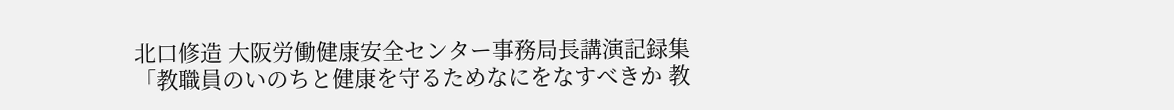北口修造 大阪労働健康安全センター事務局長講演記録集
「教職員のいのちと健康を守るためなにをなすべきか 教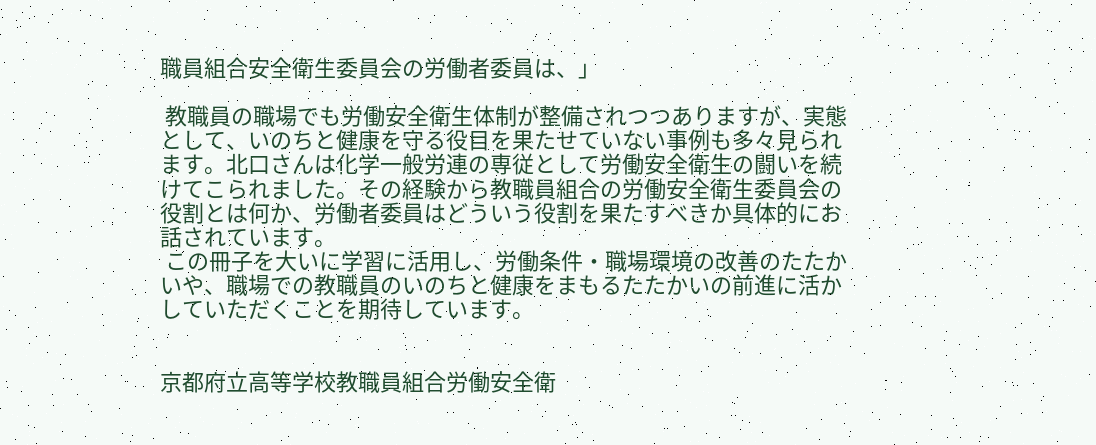職員組合安全衛生委員会の労働者委員は、」

 教職員の職場でも労働安全衛生体制が整備されつつありますが、実態として、いのちと健康を守る役目を果たせていない事例も多々見られます。北口さんは化学一般労連の専従として労働安全衛生の闘いを続けてこられました。その経験から教職員組合の労働安全衛生委員会の役割とは何か、労働者委員はどういう役割を果たすべきか具体的にお話されています。
 この冊子を大いに学習に活用し、労働条件・職場環境の改善のたたかいや、職場での教職員のいのちと健康をまもるたたかいの前進に活かしていただくことを期待しています。


京都府立高等学校教職員組合労働安全衛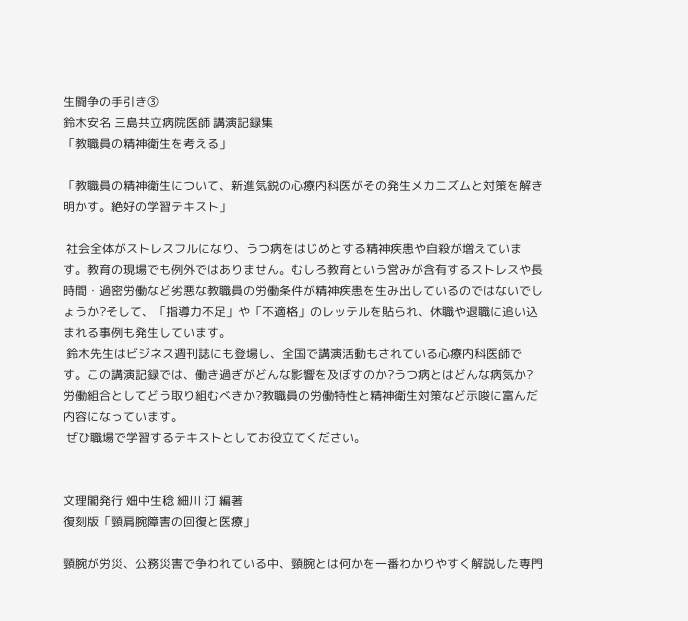生闘争の手引き③
鈴木安名 三島共立病院医師 講演記録集
「教職員の精神衛生を考える」

「教職員の精神衛生について、新進気鋭の心療内科医がその発生メカニズムと対策を解き明かす。絶好の学習テキスト」

 社会全体がストレスフルになり、うつ病をはじめとする精神疾患や自殺が増えています。教育の現場でも例外ではありません。むしろ教育という営みが含有するストレスや長時間・過密労働など劣悪な教職員の労働条件が精神疾患を生み出しているのではないでしょうか?そして、「指導力不足」や「不適格」のレッテルを貼られ、休職や退職に追い込まれる事例も発生しています。
 鈴木先生はビジネス週刊誌にも登場し、全国で講演活動もされている心療内科医師です。この講演記録では、働き過ぎがどんな影響を及ぼすのか?うつ病とはどんな病気か?労働組合としてどう取り組むべきか?教職員の労働特性と精神衛生対策など示唆に富んだ内容になっています。
 ぜひ職場で学習するテキストとしてお役立てください。


文理閣発行 畑中生稔 細川 汀 編著
復刻版「頸肩腕障害の回復と医療」

頸腕が労災、公務災害で争われている中、頸腕とは何かを一番わかりやすく解説した専門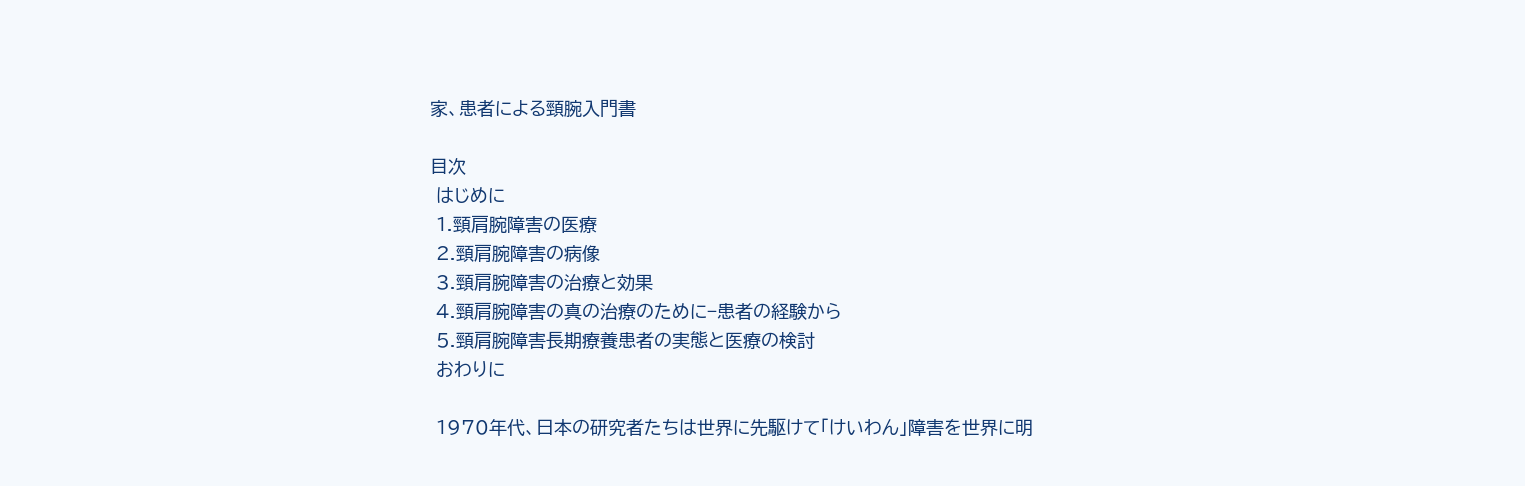家、患者による頸腕入門書

目次
 はじめに
 1.頸肩腕障害の医療
 2.頸肩腕障害の病像
 3.頸肩腕障害の治療と効果
 4.頸肩腕障害の真の治療のために−患者の経験から
 5.頸肩腕障害長期療養患者の実態と医療の検討
 おわりに

 1970年代、日本の研究者たちは世界に先駆けて「けいわん」障害を世界に明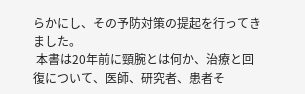らかにし、その予防対策の提起を行ってきました。
 本書は20年前に頸腕とは何か、治療と回復について、医師、研究者、患者そ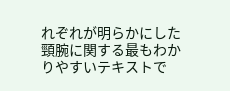れぞれが明らかにした頸腕に関する最もわかりやすいテキストで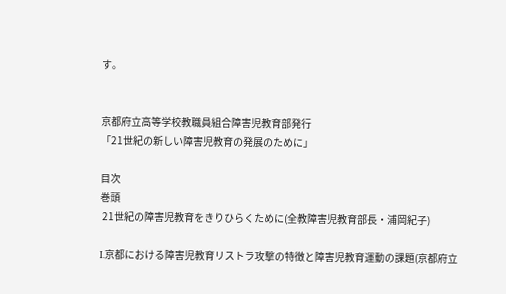す。


京都府立高等学校教職員組合障害児教育部発行
「21世紀の新しい障害児教育の発展のために」

目次
巻頭
 21世紀の障害児教育をきりひらくために(全教障害児教育部長・浦岡紀子)

I.京都における障害児教育リストラ攻撃の特徴と障害児教育運動の課題(京都府立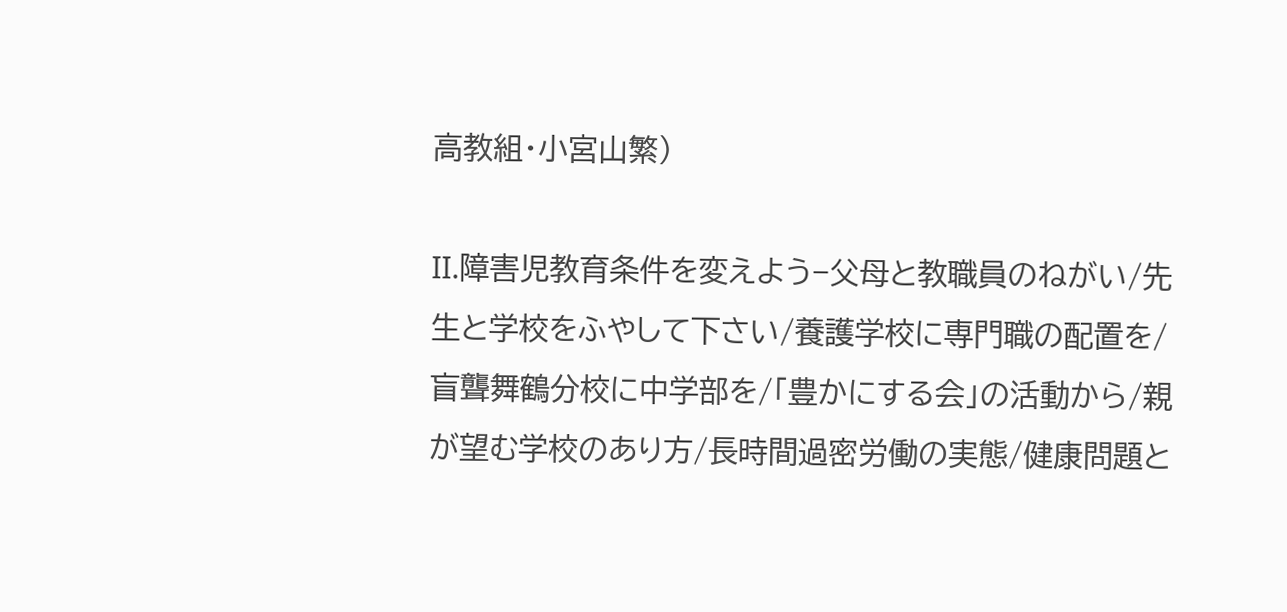高教組・小宮山繁)

II.障害児教育条件を変えよう−父母と教職員のねがい/先生と学校をふやして下さい/養護学校に専門職の配置を/盲聾舞鶴分校に中学部を/「豊かにする会」の活動から/親が望む学校のあり方/長時間過密労働の実態/健康問題と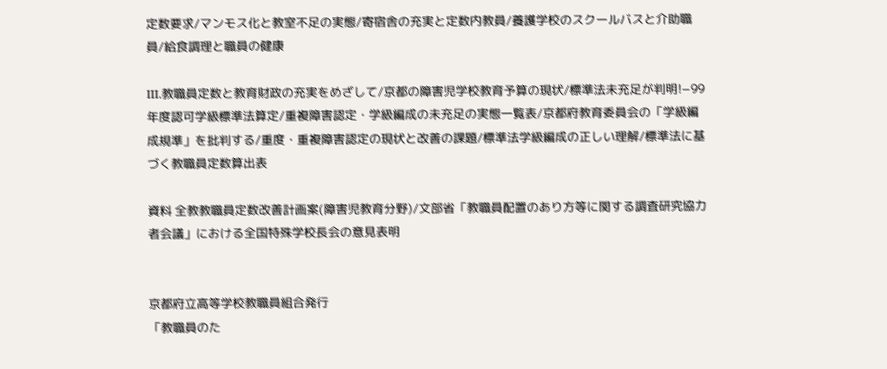定数要求/マンモス化と教室不足の実態/寄宿舎の充実と定数内教員/養護学校のスクールバスと介助職員/給食調理と職員の健康

III.教職員定数と教育財政の充実をめざして/京都の障害児学校教育予算の現状/標準法未充足が判明!−99年度認可学級標準法算定/重複障害認定・学級編成の未充足の実態一覧表/京都府教育委員会の「学級編成規準」を批判する/重度・重複障害認定の現状と改善の課題/標準法学級編成の正しい理解/標準法に基づく教職員定数算出表

資料 全教教職員定数改善計画案(障害児教育分野)/文部省「教職員配置のあり方等に関する調査研究協力者会議」における全国特殊学校長会の意見表明


京都府立高等学校教職員組合発行
「教職員のた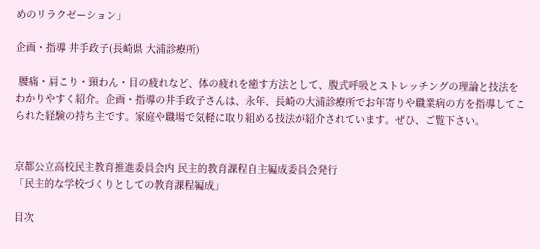めのリラクゼーション」

企画・指導 井手政子(長崎県 大浦診療所)

 腰痛・肩こり・頸わん・目の疲れなど、体の疲れを癒す方法として、腹式呼吸とストレッチングの理論と技法をわかりやすく紹介。企画・指導の井手政子さんは、永年、長崎の大浦診療所でお年寄りや職業病の方を指導してこられた経験の持ち主です。家庭や職場で気軽に取り組める技法が紹介されています。ぜひ、ご覧下さい。


京都公立高校民主教育推進委員会内 民主的教育課程自主編成委員会発行
「民主的な学校づくりとしての教育課程編成」

目次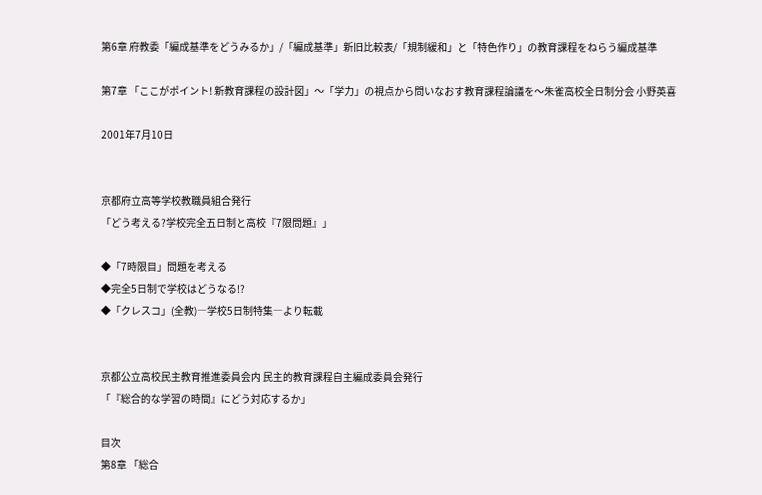第6章 府教委「編成基準をどうみるか」/「編成基準」新旧比較表/「規制緩和」と「特色作り」の教育課程をねらう編成基準

第7章 「ここがポイント! 新教育課程の設計図」〜「学力」の視点から問いなおす教育課程論議を〜朱雀高校全日制分会 小野英喜

2001年7月10日


京都府立高等学校教職員組合発行
「どう考える?学校完全五日制と高校『7限問題』」

◆「7時限目」問題を考える
◆完全5日制で学校はどうなる!?
◆「クレスコ」(全教)―学校5日制特集―より転載


京都公立高校民主教育推進委員会内 民主的教育課程自主編成委員会発行
「『総合的な学習の時間』にどう対応するか」

目次
第8章 「総合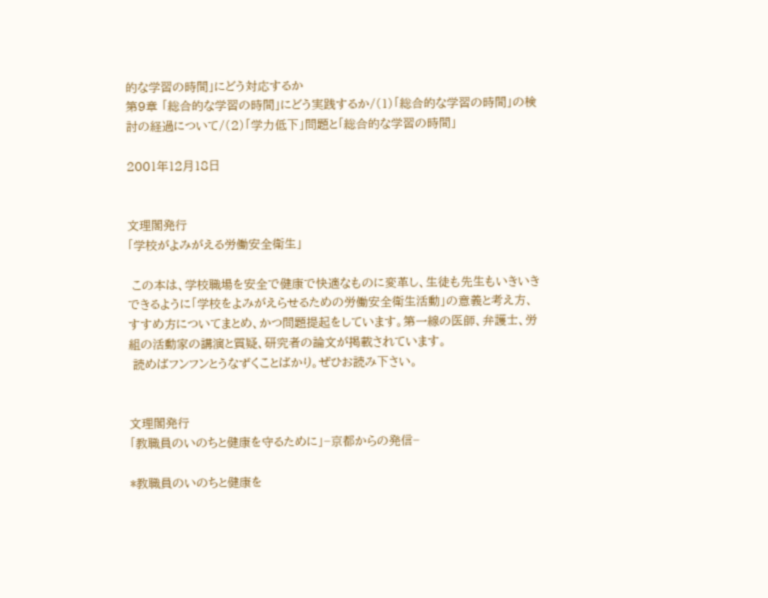的な学習の時間」にどう対応するか
第9章 「総合的な学習の時間」にどう実践するか/(1)「総合的な学習の時間」の検討の経過について/(2)「学力低下」問題と「総合的な学習の時間」

2001年12月18日


文理閣発行
「学校がよみがえる労働安全衛生」

 この本は、学校職場を安全で健康で快適なものに変革し、生徒も先生もいきいきできるように「学校をよみがえらせるための労働安全衛生活動」の意義と考え方、すすめ方についてまとめ、かつ問題提起をしています。第一線の医師、弁護士、労組の活動家の講演と質疑、研究者の論文が掲載されています。
 読めばフンフンとうなずくことばかり。ぜひお読み下さい。


文理閣発行
「教職員のいのちと健康を守るために」−京都からの発信−

*教職員のいのちと健康を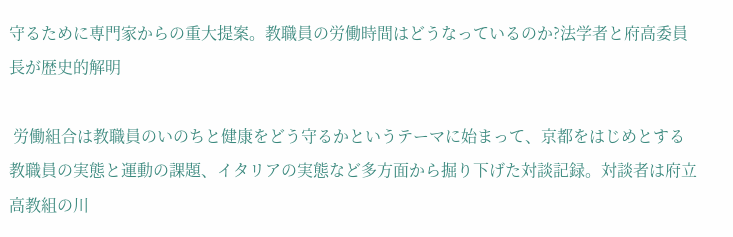守るために専門家からの重大提案。教職員の労働時間はどうなっているのか?法学者と府高委員長が歴史的解明

 労働組合は教職員のいのちと健康をどう守るかというテーマに始まって、京都をはじめとする教職員の実態と運動の課題、イタリアの実態など多方面から掘り下げた対談記録。対談者は府立高教組の川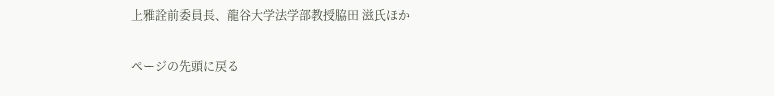上雅詮前委員長、龍谷大学法学部教授脇田 滋氏ほか

ページの先頭に戻る